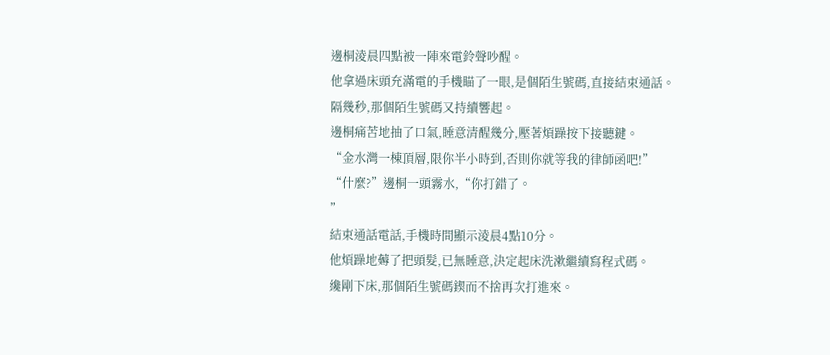邊桐淩晨四點被一陣來電鈴聲吵醒。
他拿過床頭充滿電的手機瞄了一眼,是個陌生號碼,直接結束通話。
隔幾秒,那個陌生號碼又持續響起。
邊桐痛苦地抽了口氣,睡意清醒幾分,壓著煩躁按下接聽鍵。
“金水灣一棟頂層,限你半小時到,否則你就等我的律師函吧!”
“什麼?”邊桐一頭霧水,“你打錯了。
”
結束通話電話,手機時間顯示淩晨4點10分。
他煩躁地薅了把頭髮,已無睡意,決定起床洗漱繼續寫程式碼。
纔剛下床,那個陌生號碼鍥而不捨再次打進來。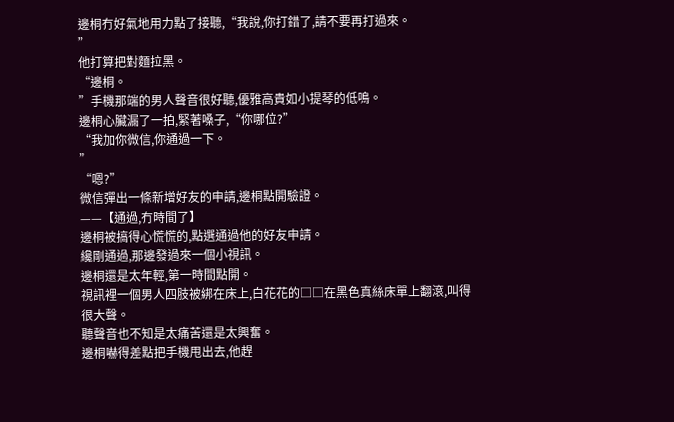邊桐冇好氣地用力點了接聽,“我說,你打錯了,請不要再打過來。
”
他打算把對麵拉黑。
“邊桐。
”手機那端的男人聲音很好聽,優雅高貴如小提琴的低鳴。
邊桐心臟漏了一拍,緊著嗓子,“你哪位?”
“我加你微信,你通過一下。
”
“嗯?”
微信彈出一條新增好友的申請,邊桐點開驗證。
——【通過,冇時間了】
邊桐被搞得心慌慌的,點選通過他的好友申請。
纔剛通過,那邊發過來一個小視訊。
邊桐還是太年輕,第一時間點開。
視訊裡一個男人四肢被綁在床上,白花花的□□在黑色真絲床單上翻滾,叫得很大聲。
聽聲音也不知是太痛苦還是太興奮。
邊桐嚇得差點把手機甩出去,他趕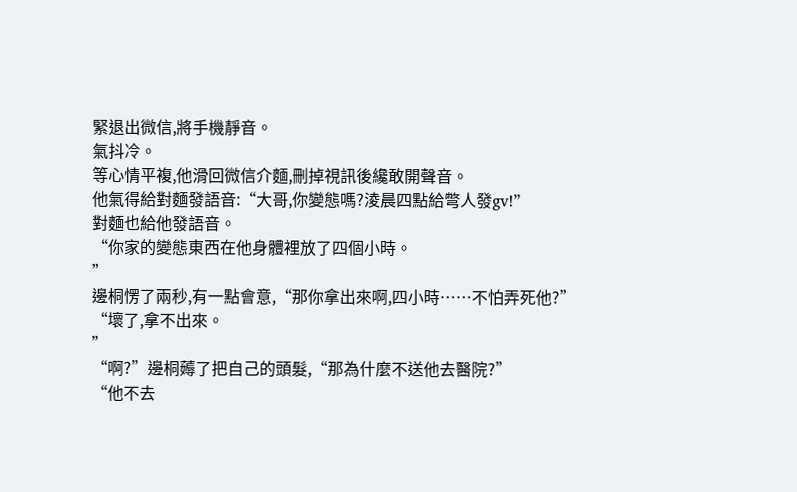緊退出微信,將手機靜音。
氣抖冷。
等心情平複,他滑回微信介麵,刪掉視訊後纔敢開聲音。
他氣得給對麵發語音:“大哥,你變態嗎?淩晨四點給彆人發gv!”
對麵也給他發語音。
“你家的變態東西在他身體裡放了四個小時。
”
邊桐愣了兩秒,有一點會意,“那你拿出來啊,四小時……不怕弄死他?”
“壞了,拿不出來。
”
“啊?”邊桐薅了把自己的頭髮,“那為什麼不送他去醫院?”
“他不去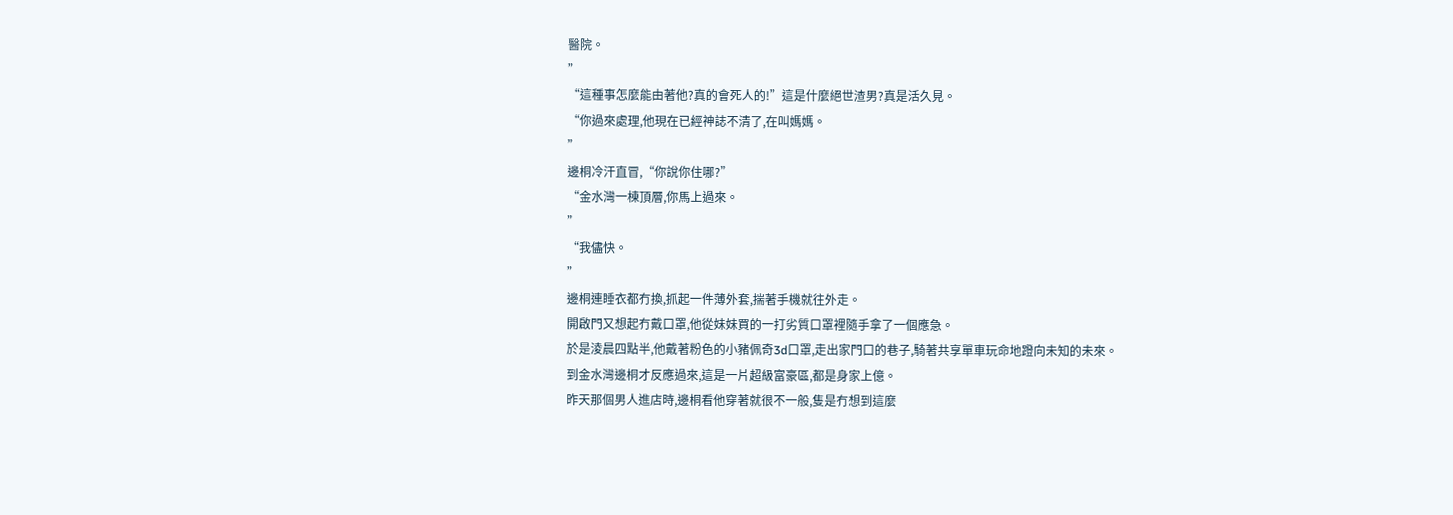醫院。
”
“這種事怎麼能由著他?真的會死人的!”這是什麼絕世渣男?真是活久見。
“你過來處理,他現在已經神誌不清了,在叫媽媽。
”
邊桐冷汗直冒,“你說你住哪?”
“金水灣一棟頂層,你馬上過來。
”
“我儘快。
”
邊桐連睡衣都冇換,抓起一件薄外套,揣著手機就往外走。
開啟門又想起冇戴口罩,他從妹妹買的一打劣質口罩裡隨手拿了一個應急。
於是淩晨四點半,他戴著粉色的小豬佩奇3d口罩,走出家門口的巷子,騎著共享單車玩命地蹬向未知的未來。
到金水灣邊桐才反應過來,這是一片超級富豪區,都是身家上億。
昨天那個男人進店時,邊桐看他穿著就很不一般,隻是冇想到這麼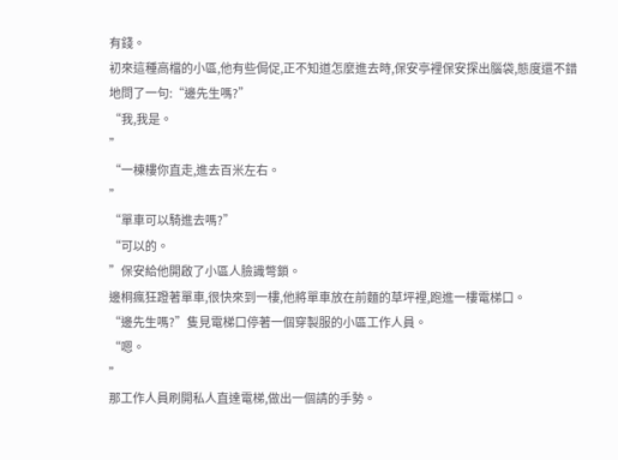有錢。
初來這種高檔的小區,他有些侷促,正不知道怎麼進去時,保安亭裡保安探出腦袋,態度還不錯地問了一句:“邊先生嗎?”
“我,我是。
”
“一棟樓你直走,進去百米左右。
”
“單車可以騎進去嗎?”
“可以的。
”保安給他開啟了小區人臉識彆鎖。
邊桐瘋狂蹬著單車,很快來到一樓,他將單車放在前麵的草坪裡,跑進一樓電梯口。
“邊先生嗎?”隻見電梯口停著一個穿製服的小區工作人員。
“嗯。
”
那工作人員刷開私人直達電梯,做出一個請的手勢。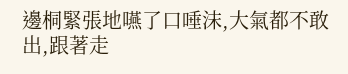邊桐緊張地嚥了口唾沫,大氣都不敢出,跟著走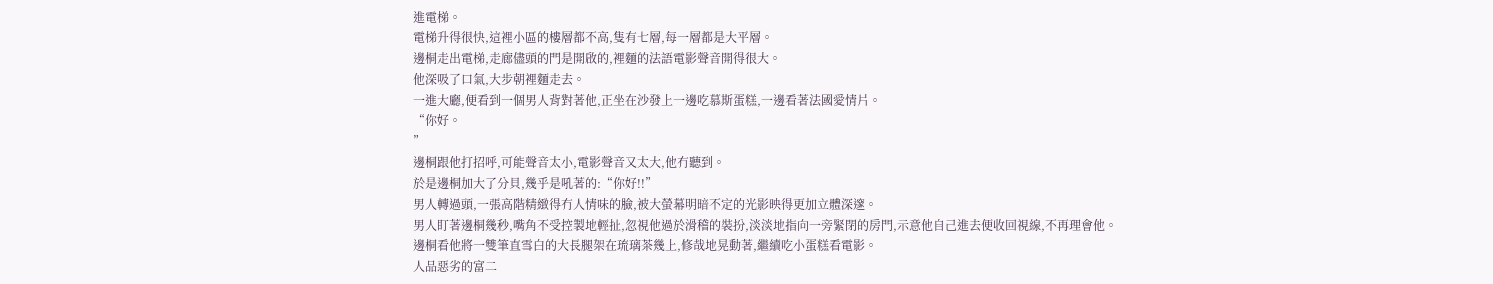進電梯。
電梯升得很快,這裡小區的樓層都不高,隻有七層,每一層都是大平層。
邊桐走出電梯,走廊儘頭的門是開啟的,裡麵的法語電影聲音開得很大。
他深吸了口氣,大步朝裡麵走去。
一進大廳,便看到一個男人背對著他,正坐在沙發上一邊吃慕斯蛋糕,一邊看著法國愛情片。
“你好。
”
邊桐跟他打招呼,可能聲音太小,電影聲音又太大,他冇聽到。
於是邊桐加大了分貝,幾乎是吼著的:“你好!!”
男人轉過頭,一張高階精緻得冇人情味的臉,被大螢幕明暗不定的光影映得更加立體深邃。
男人盯著邊桐幾秒,嘴角不受控製地輕扯,忽視他過於滑稽的裝扮,淡淡地指向一旁緊閉的房門,示意他自己進去便收回視線,不再理會他。
邊桐看他將一雙筆直雪白的大長腿架在琉璃茶幾上,修哉地晃動著,繼續吃小蛋糕看電影。
人品惡劣的富二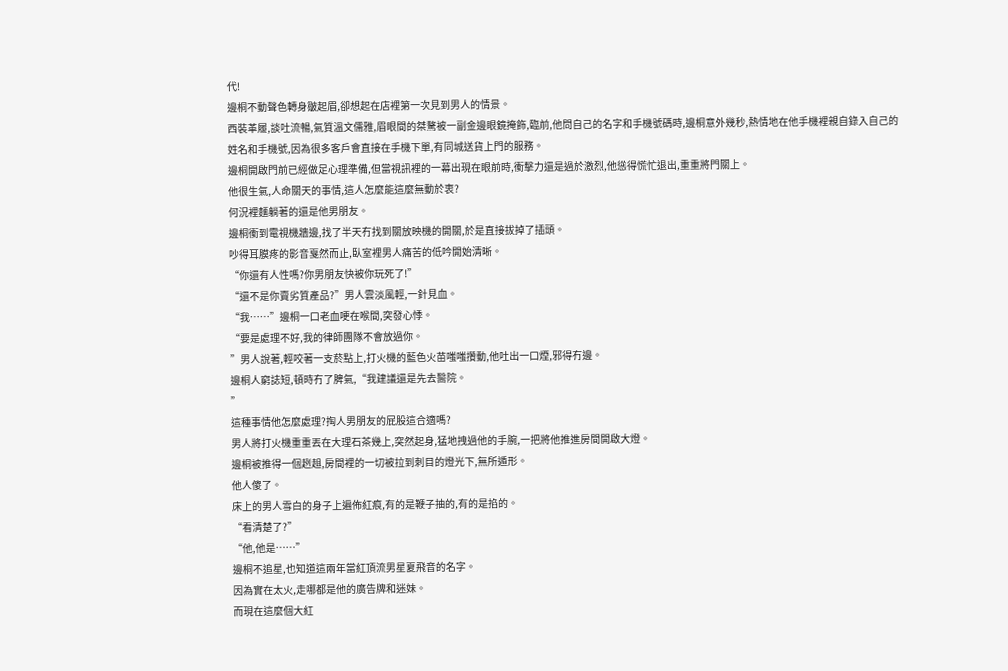代!
邊桐不動聲色轉身皺起眉,卻想起在店裡第一次見到男人的情景。
西裝革履,談吐流暢,氣質溫文儒雅,眉眼間的桀驁被一副金邊眼鏡掩飾,臨前,他問自己的名字和手機號碼時,邊桐意外幾秒,熱情地在他手機裡親自錄入自己的姓名和手機號,因為很多客戶會直接在手機下單,有同城送貨上門的服務。
邊桐開啟門前已經做足心理準備,但當視訊裡的一幕出現在眼前時,衝擊力還是過於激烈,他慫得慌忙退出,重重將門關上。
他很生氣,人命關天的事情,這人怎麼能這麼無動於衷?
何況裡麵躺著的還是他男朋友。
邊桐衝到電視機牆邊,找了半天冇找到關放映機的開關,於是直接拔掉了插頭。
吵得耳膜疼的影音戛然而止,臥室裡男人痛苦的低吟開始清晰。
“你還有人性嗎?你男朋友快被你玩死了!”
“還不是你賣劣質產品?”男人雲淡風輕,一針見血。
“我……”邊桐一口老血哽在喉間,突發心悸。
“要是處理不好,我的律師團隊不會放過你。
”男人說著,輕咬著一支菸點上,打火機的藍色火苗嗤嗤攢動,他吐出一口煙,邪得冇邊。
邊桐人窮誌短,頓時冇了脾氣,“我建議還是先去醫院。
”
這種事情他怎麼處理?掏人男朋友的屁股這合適嗎?
男人將打火機重重丟在大理石茶幾上,突然起身,猛地拽過他的手腕,一把將他推進房間開啟大燈。
邊桐被推得一個趔趄,房間裡的一切被拉到刺目的燈光下,無所遁形。
他人傻了。
床上的男人雪白的身子上遍佈紅痕,有的是鞭子抽的,有的是掐的。
“看清楚了?”
“他,他是……”
邊桐不追星,也知道這兩年當紅頂流男星夏飛音的名字。
因為實在太火,走哪都是他的廣告牌和迷妹。
而現在這麼個大紅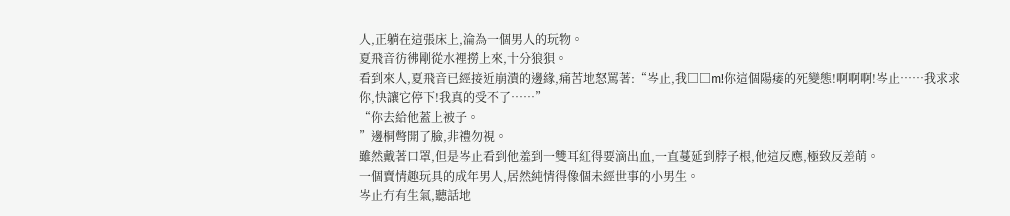人,正躺在這張床上,淪為一個男人的玩物。
夏飛音彷彿剛從水裡撈上來,十分狼狽。
看到來人,夏飛音已經接近崩潰的邊緣,痛苦地怒罵著:“岑止,我□□m!你這個陽痿的死變態!啊啊啊!岑止……我求求你,快讓它停下!我真的受不了……”
“你去給他蓋上被子。
”邊桐彆開了臉,非禮勿視。
雖然戴著口罩,但是岑止看到他羞到一雙耳紅得要滴出血,一直蔓延到脖子根,他這反應,極致反差萌。
一個賣情趣玩具的成年男人,居然純情得像個未經世事的小男生。
岑止冇有生氣,聽話地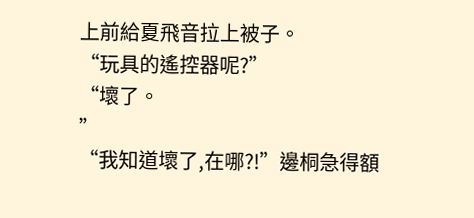上前給夏飛音拉上被子。
“玩具的遙控器呢?”
“壞了。
”
“我知道壞了,在哪?!”邊桐急得額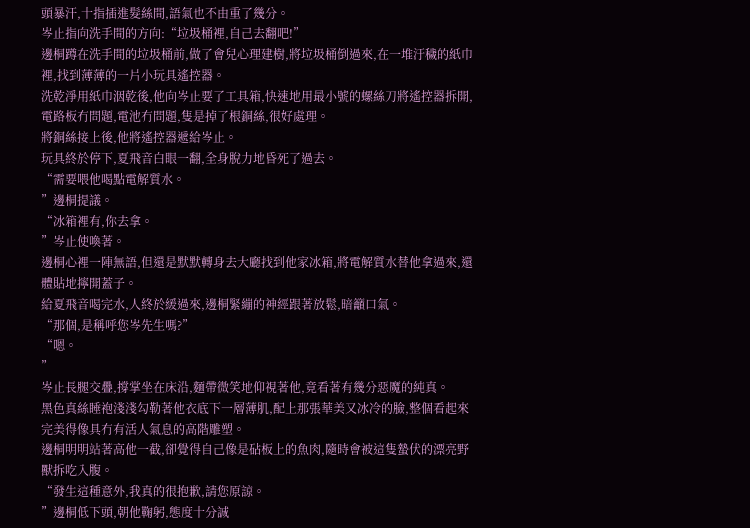頭暴汗,十指插進髮絲間,語氣也不由重了幾分。
岑止指向洗手間的方向:“垃圾桶裡,自己去翻吧!”
邊桐蹲在洗手間的垃圾桶前,做了會兒心理建樹,將垃圾桶倒過來,在一堆汙穢的紙巾裡,找到薄薄的一片小玩具遙控器。
洗乾淨用紙巾洇乾後,他向岑止要了工具箱,快速地用最小號的螺絲刀將遙控器拆開,電路板冇問題,電池冇問題,隻是掉了根銅絲,很好處理。
將銅絲接上後,他將遙控器遞給岑止。
玩具終於停下,夏飛音白眼一翻,全身脫力地昏死了過去。
“需要喂他喝點電解質水。
”邊桐提議。
“冰箱裡有,你去拿。
”岑止使喚著。
邊桐心裡一陣無語,但還是默默轉身去大廳找到他家冰箱,將電解質水替他拿過來,還體貼地擰開蓋子。
給夏飛音喝完水,人終於緩過來,邊桐緊繃的神經跟著放鬆,暗籲口氣。
“那個,是稱呼您岑先生嗎?”
“嗯。
”
岑止長腿交疊,撐掌坐在床沿,麵帶微笑地仰視著他,竟看著有幾分惡魔的純真。
黑色真絲睡袍淺淺勾勒著他衣底下一層薄肌,配上那張華美又冰冷的臉,整個看起來完美得像具冇有活人氣息的高階雕塑。
邊桐明明站著高他一截,卻覺得自己像是砧板上的魚肉,隨時會被這隻蟄伏的漂亮野獸拆吃入腹。
“發生這種意外,我真的很抱歉,請您原諒。
”邊桐低下頭,朝他鞠躬,態度十分誠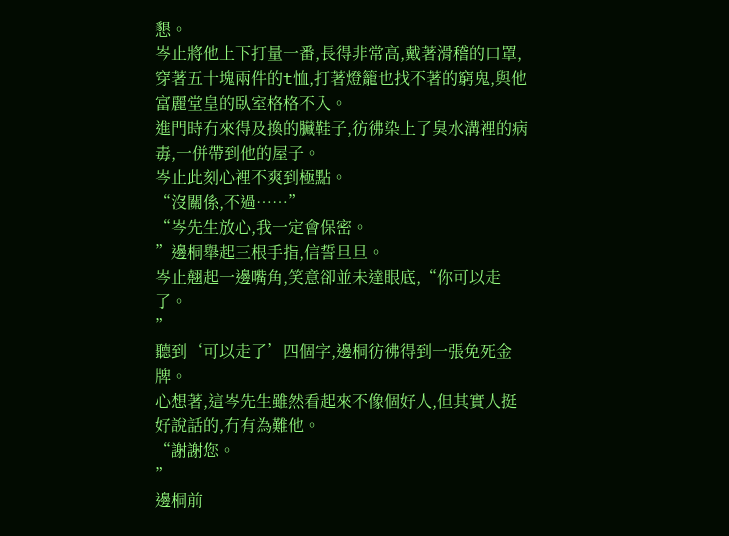懇。
岑止將他上下打量一番,長得非常高,戴著滑稽的口罩,穿著五十塊兩件的t恤,打著燈籠也找不著的窮鬼,與他富麗堂皇的臥室格格不入。
進門時冇來得及換的臟鞋子,彷彿染上了臭水溝裡的病毒,一併帶到他的屋子。
岑止此刻心裡不爽到極點。
“沒關係,不過……”
“岑先生放心,我一定會保密。
”邊桐舉起三根手指,信誓旦旦。
岑止翹起一邊嘴角,笑意卻並未達眼底,“你可以走了。
”
聽到‘可以走了’四個字,邊桐彷彿得到一張免死金牌。
心想著,這岑先生雖然看起來不像個好人,但其實人挺好說話的,冇有為難他。
“謝謝您。
”
邊桐前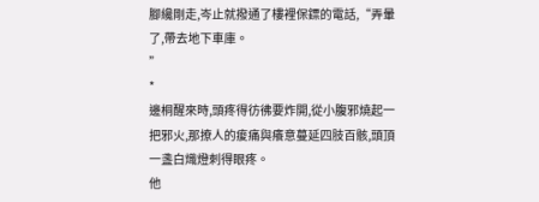腳纔剛走,岑止就撥通了樓裡保鏢的電話,“弄暈了,帶去地下車庫。
”
*
邊桐醒來時,頭疼得彷彿要炸開,從小腹邪燒起一把邪火,那撩人的痠痛與癢意蔓延四肢百骸,頭頂一盞白熾燈刺得眼疼。
他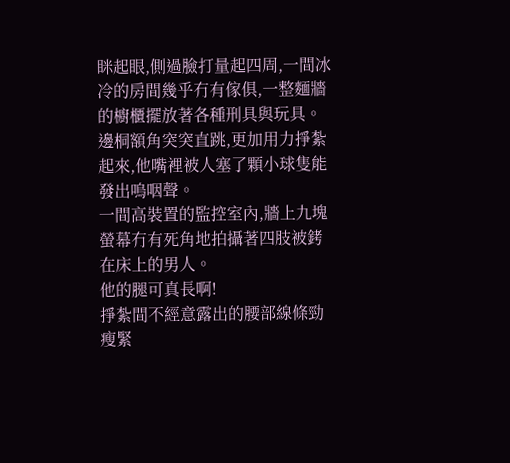眯起眼,側過臉打量起四周,一間冰冷的房間幾乎冇有傢俱,一整麵牆的櫥櫃擺放著各種刑具與玩具。
邊桐額角突突直跳,更加用力掙紮起來,他嘴裡被人塞了顆小球隻能發出嗚咽聲。
一間高裝置的監控室內,牆上九塊螢幕冇有死角地拍攝著四肢被銬在床上的男人。
他的腿可真長啊!
掙紮間不經意露出的腰部線條勁瘦緊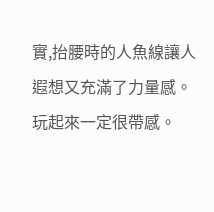實,抬腰時的人魚線讓人遐想又充滿了力量感。
玩起來一定很帶感。